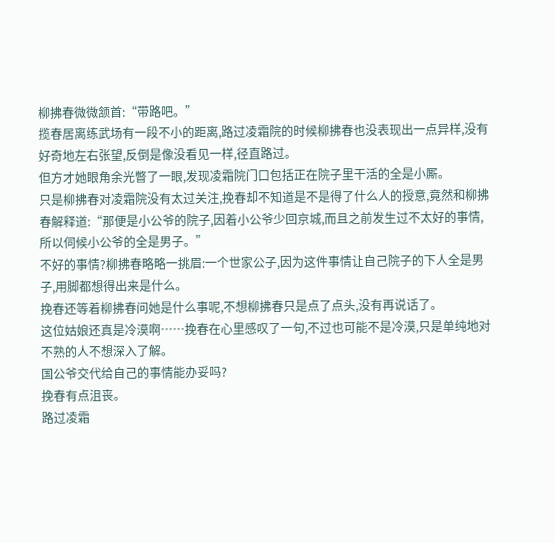柳拂春微微颔首:“带路吧。”
揽春居离练武场有一段不小的距离,路过凌霜院的时候柳拂春也没表现出一点异样,没有好奇地左右张望,反倒是像没看见一样,径直路过。
但方才她眼角余光瞥了一眼,发现凌霜院门口包括正在院子里干活的全是小厮。
只是柳拂春对凌霜院没有太过关注,挽春却不知道是不是得了什么人的授意,竟然和柳拂春解释道:“那便是小公爷的院子,因着小公爷少回京城,而且之前发生过不太好的事情,所以伺候小公爷的全是男子。”
不好的事情?柳拂春略略一挑眉:一个世家公子,因为这件事情让自己院子的下人全是男子,用脚都想得出来是什么。
挽春还等着柳拂春问她是什么事呢,不想柳拂春只是点了点头,没有再说话了。
这位姑娘还真是冷漠啊……挽春在心里感叹了一句,不过也可能不是冷漠,只是单纯地对不熟的人不想深入了解。
国公爷交代给自己的事情能办妥吗?
挽春有点沮丧。
路过凌霜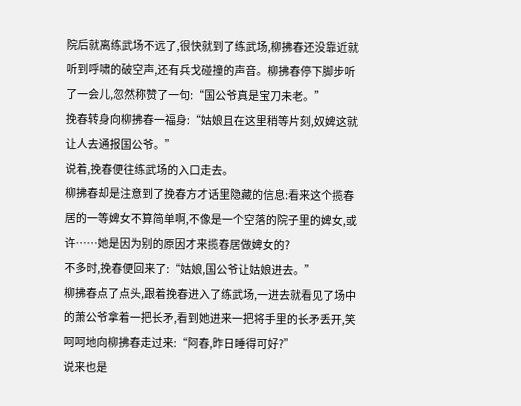院后就离练武场不远了,很快就到了练武场,柳拂春还没靠近就听到呼啸的破空声,还有兵戈碰撞的声音。柳拂春停下脚步听了一会儿,忽然称赞了一句:“国公爷真是宝刀未老。”
挽春转身向柳拂春一福身:“姑娘且在这里稍等片刻,奴婢这就让人去通报国公爷。”
说着,挽春便往练武场的入口走去。
柳拂春却是注意到了挽春方才话里隐藏的信息:看来这个揽春居的一等婢女不算简单啊,不像是一个空落的院子里的婢女,或许……她是因为别的原因才来揽春居做婢女的?
不多时,挽春便回来了:“姑娘,国公爷让姑娘进去。”
柳拂春点了点头,跟着挽春进入了练武场,一进去就看见了场中的萧公爷拿着一把长矛,看到她进来一把将手里的长矛丢开,笑呵呵地向柳拂春走过来:“阿春,昨日睡得可好?”
说来也是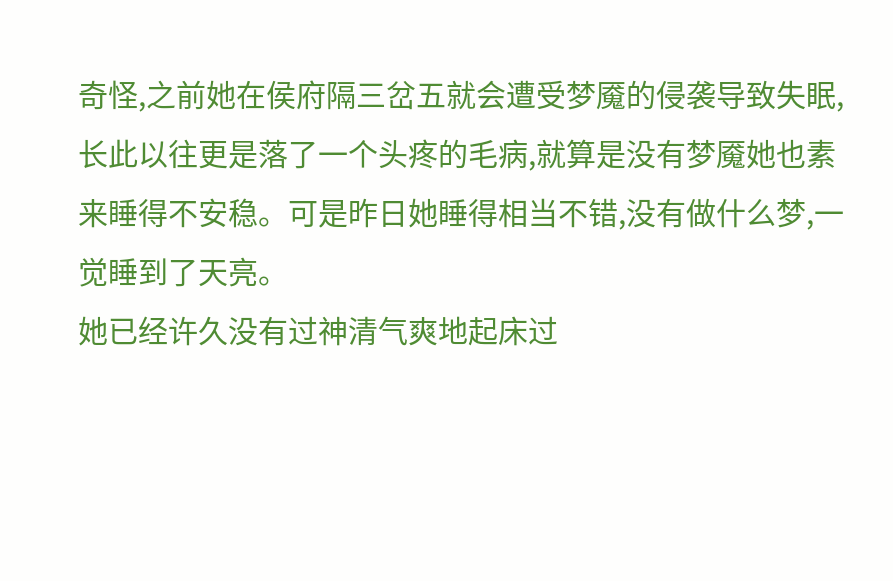奇怪,之前她在侯府隔三岔五就会遭受梦魇的侵袭导致失眠,长此以往更是落了一个头疼的毛病,就算是没有梦魇她也素来睡得不安稳。可是昨日她睡得相当不错,没有做什么梦,一觉睡到了天亮。
她已经许久没有过神清气爽地起床过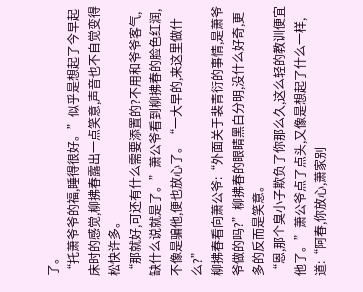了。
“托萧爷爷的福,睡得很好。”似乎是想起了今早起床时的感觉,柳拂春露出一点笑意,声音也不自觉变得松快许多。
“那就好,可还有什么需要添置的?不用和爷爷客气,缺什么说就是了。”萧公爷看到柳拂春的脸色红润,不像是骗他,便也放心了。“一大早的,来这里做什么?”
柳拂春看向萧公爷:“外面关于裴青衍的事情,是萧爷爷做的吗?”柳拂春的眼睛黑白分明,没什么好奇,更多的反而是笑意。
“恩,那个臭小子欺负了你那么久,这么轻的教训便宜他了。”萧公爷点了点头,又像是想起了什么一样,道:“阿春,你放心,萧家别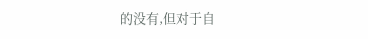的没有,但对于自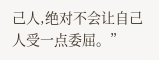己人,绝对不会让自己人受一点委屈。”